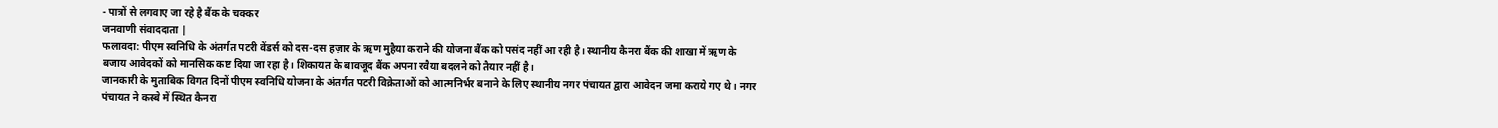- पात्रों से लगवाए जा रहे है बैंक के चक्कर
जनवाणी संवाददाता |
फलावदा: पीएम स्वनिधि के अंतर्गत पटरी वेंडर्स को दस-दस हज़ार के ऋण मुहैया कराने की योजना बैंक को पसंद नहीं आ रही है। स्थानीय कैनरा बैंक की शाखा में ऋण के बजाय आवेदकों को मानसिक कष्ट दिया जा रहा है। शिकायत के बावजूद बैंक अपना रवैया बदलने को तैयार नहीं है।
जानकारी के मुताबिक विगत दिनों पीएम स्वनिधि योजना के अंतर्गत पटरी विक्रेताओं को आत्मनिर्भर बनाने के लिए स्थानीय नगर पंचायत द्वारा आवेदन जमा कराये गए थे। नगर पंचायत ने कस्बे में स्थित कैनरा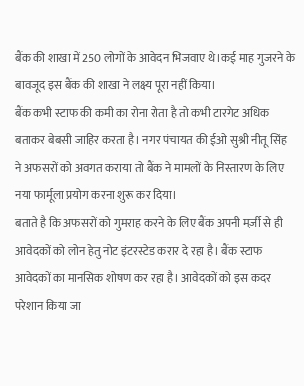बैंक की शाखा में 250 लोगों के आवेदन भिजवाए थे।कई माह गुजरने के बावजूद इस बैंक की शाखा ने लक्ष्य पूरा नहीं किया।
बैंक कभी स्टाफ की कमी का रोना रोता है तो कभी टारगेट अधिक बताकर बेबसी जाहिर करता है। नगर पंचायत की ईओ सुश्री नीतू सिंह ने अफसरों को अवगत कराया तो बैंक ने मामलों के निस्तारण के लिए नया फार्मूला प्रयोग करना शुरू कर दिया।
बताते है कि अफसरों को गुमराह करने के लिए बैंक अपनी मर्ज़ी से ही आवेदकों को लोन हेतु नोट इंटरस्टेड करार दे रहा है। बैंक स्टाफ आवेदकों का मानसिक शोषण कर रहा है। आवेदकों को इस कदर परेशान किया जा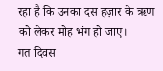रहा है कि उनका दस हज़ार के ऋण को लेकर मोह भंग हो जाए।
गत दिवस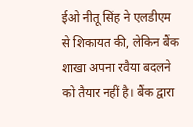ईओ नीतू सिंह ने एलडीएम से शिकायत की, लेकिन बैंक शाखा अपना रवैया बदलने को तैयार नहीं है। बैंक द्वारा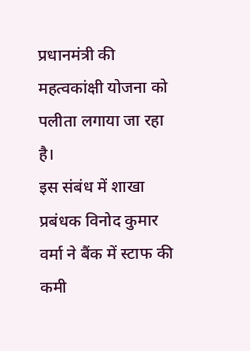प्रधानमंत्री की महत्वकांक्षी योजना को पलीता लगाया जा रहा है।
इस संबंध में शाखा प्रबंधक विनोद कुमार वर्मा ने बैंक में स्टाफ की कमी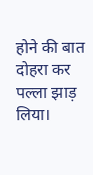होने की बात दोहरा कर पल्ला झाड़ लिया।